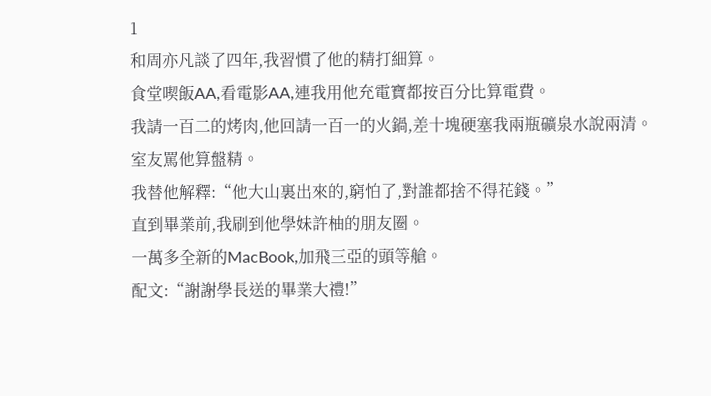1
和周亦凡談了四年,我習慣了他的精打細算。
食堂喫飯AA,看電影AA,連我用他充電寶都按百分比算電費。
我請一百二的烤肉,他回請一百一的火鍋,差十塊硬塞我兩瓶礦泉水說兩清。
室友罵他算盤精。
我替他解釋:“他大山裏出來的,窮怕了,對誰都捨不得花錢。”
直到畢業前,我刷到他學妹許柚的朋友圈。
一萬多全新的MacBook,加飛三亞的頭等艙。
配文:“謝謝學長送的畢業大禮!”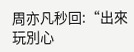周亦凡秒回:“出來玩別心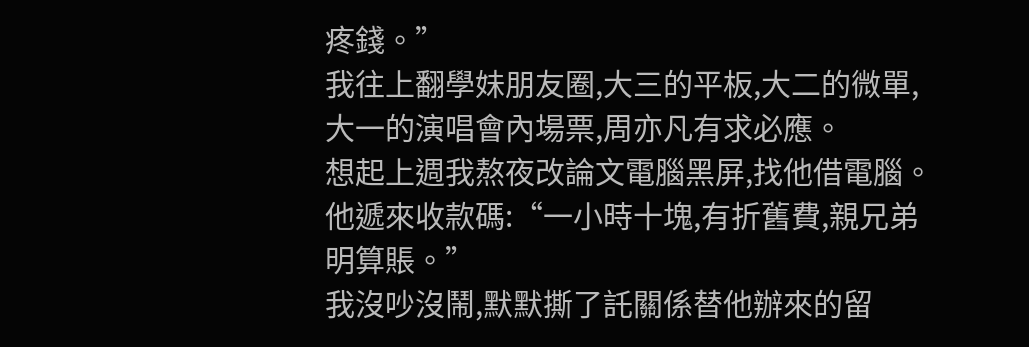疼錢。”
我往上翻學妹朋友圈,大三的平板,大二的微單,大一的演唱會內場票,周亦凡有求必應。
想起上週我熬夜改論文電腦黑屏,找他借電腦。
他遞來收款碼:“一小時十塊,有折舊費,親兄弟明算賬。”
我沒吵沒鬧,默默撕了託關係替他辦來的留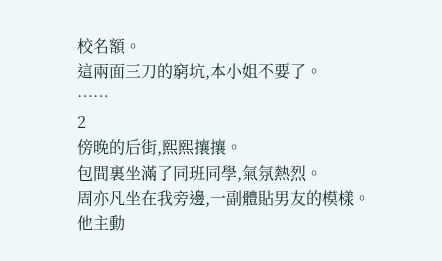校名額。
這兩面三刀的窮坑,本小姐不要了。
……
2
傍晚的后街,熙熙攘攘。
包間裏坐滿了同班同學,氣氛熱烈。
周亦凡坐在我旁邊,一副體貼男友的模樣。
他主動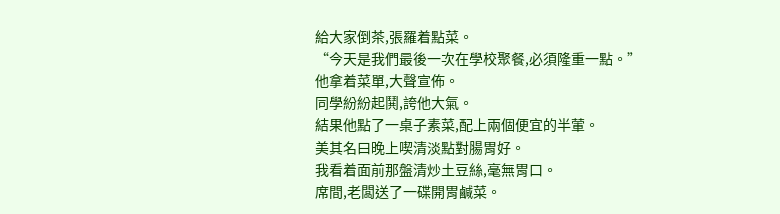給大家倒茶,張羅着點菜。
“今天是我們最後一次在學校聚餐,必須隆重一點。”
他拿着菜單,大聲宣佈。
同學紛紛起鬨,誇他大氣。
結果他點了一桌子素菜,配上兩個便宜的半葷。
美其名曰晚上喫清淡點對腸胃好。
我看着面前那盤清炒土豆絲,毫無胃口。
席間,老闆送了一碟開胃鹹菜。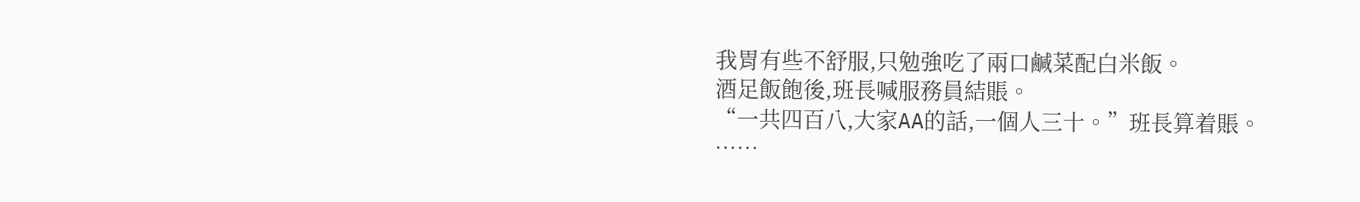我胃有些不舒服,只勉強吃了兩口鹹菜配白米飯。
酒足飯飽後,班長喊服務員結賬。
“一共四百八,大家AA的話,一個人三十。”班長算着賬。
……